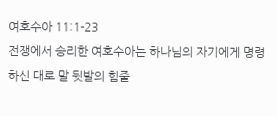여호수아 11:1-23
전쟁에서 승리한 여호수아는 하나님의 자기에게 명령하신 대로 말 뒷발의 힘줄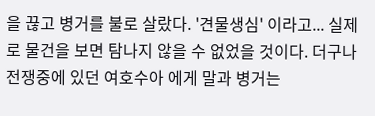을 끊고 병거를 불로 살랐다. '견물생심' 이라고... 실제로 물건을 보면 탐나지 않을 수 없었을 것이다. 더구나 전쟁중에 있던 여호수아 에게 말과 병거는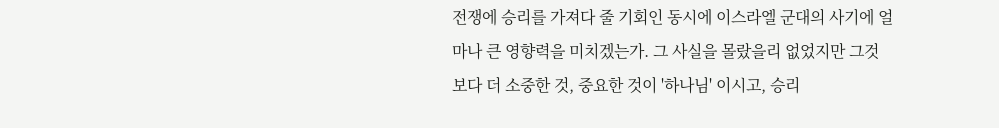전쟁에 승리를 가져다 줄 기회인 동시에 이스라엘 군대의 사기에 얼마나 큰 영향력을 미치겠는가. 그 사실을 몰랐을리 없었지만 그것보다 더 소중한 것, 중요한 것이 '하나님' 이시고, 승리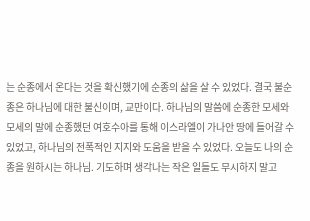는 순종에서 온다는 것을 확신했기에 순종의 삶을 살 수 있었다. 결국 불순종은 하나님에 대한 불신이며, 교만이다. 하나님의 말씀에 순종한 모세와 모세의 말에 순종했던 여호수아를 통해 이스라엘이 가나안 땅에 들어갈 수 있었고, 하나님의 전폭적인 지지와 도움을 받을 수 있었다. 오늘도 나의 순종을 원하시는 하나님. 기도하며 생각나는 작은 일들도 무시하지 말고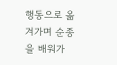행동으로 옮겨가며 순종을 배워가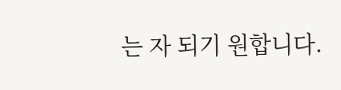는 자 되기 원합니다.